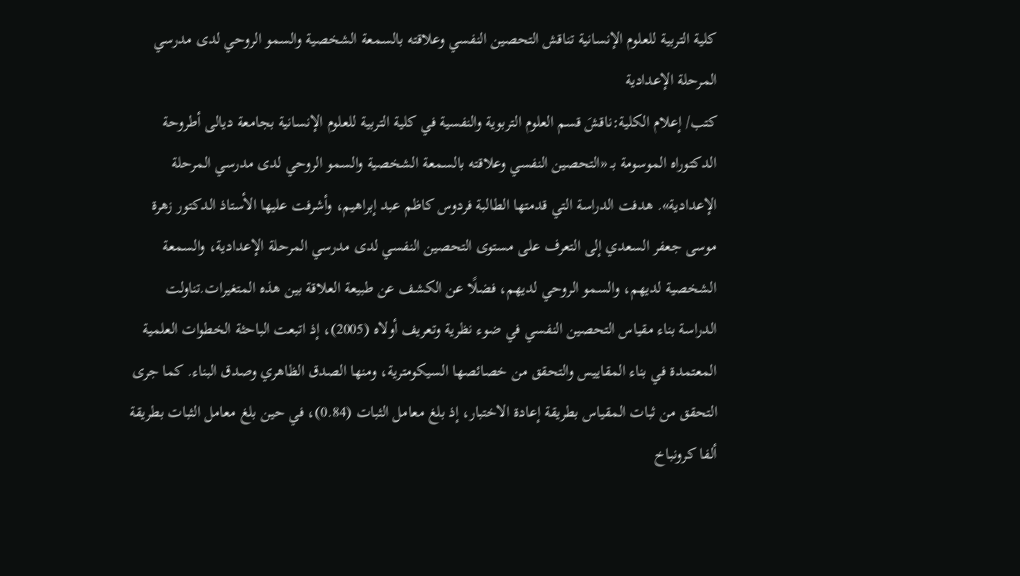كلية التربية للعلوم الإنسانية تناقش التحصين النفسي وعلاقته بالسمعة الشخصية والسمو الروحي لدى مدرسي المرحلة الإعدادية
كتب/ إعلام الكلية:ناقشَ قسم العلوم التربوية والنفسية في كلية التربية للعلوم الإنسانية بجامعة ديالى أطروحة الدكتوراه الموسومة بـ «التحصين النفسي وعلاقته بالسمعة الشخصية والسمو الروحي لدى مدرسي المرحلة الإعدادية». هدفت الدراسة التي قدمتها الطالبة فردوس كاظم عبد إبراهيم، وأشرفت عليها الأستاذ الدكتور زهرة موسى جعفر السعدي إلى التعرف على مستوى التحصين النفسي لدى مدرسي المرحلة الإعدادية، والسمعة الشخصية لديهم، والسمو الروحي لديهم، فضلًا عن الكشف عن طبيعة العلاقة بين هذه المتغيرات.تناولت الدراسة بناء مقياس التحصين النفسي في ضوء نظرية وتعريف أولاه (2005)، إذ اتبعت الباحثة الخطوات العلمية المعتمدة في بناء المقاييس والتحقق من خصائصها السيكومترية، ومنها الصدق الظاهري وصدق البناء. كما جرى التحقق من ثبات المقياس بطريقة إعادة الاختبار، إذ بلغ معامل الثبات (0.84)، في حين بلغ معامل الثبات بطريقة ألفا كرونباخ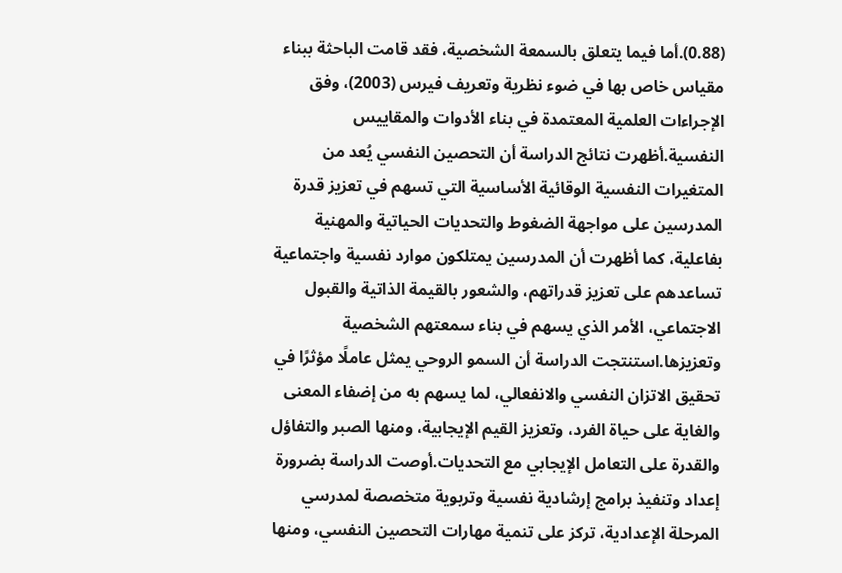(0.88).أما فيما يتعلق بالسمعة الشخصية، فقد قامت الباحثة ببناء مقياس خاص بها في ضوء نظرية وتعريف فيرس (2003)، وفق الإجراءات العلمية المعتمدة في بناء الأدوات والمقاييس النفسية.أظهرت نتائج الدراسة أن التحصين النفسي يُعد من المتغيرات النفسية الوقائية الأساسية التي تسهم في تعزيز قدرة المدرسين على مواجهة الضغوط والتحديات الحياتية والمهنية بفاعلية، كما أظهرت أن المدرسين يمتلكون موارد نفسية واجتماعية تساعدهم على تعزيز قدراتهم، والشعور بالقيمة الذاتية والقبول الاجتماعي، الأمر الذي يسهم في بناء سمعتهم الشخصية وتعزيزها.استنتجت الدراسة أن السمو الروحي يمثل عاملًا مؤثرًا في تحقيق الاتزان النفسي والانفعالي، لما يسهم به من إضفاء المعنى والغاية على حياة الفرد، وتعزيز القيم الإيجابية، ومنها الصبر والتفاؤل والقدرة على التعامل الإيجابي مع التحديات.أوصت الدراسة بضرورة إعداد وتنفيذ برامج إرشادية نفسية وتربوية متخصصة لمدرسي المرحلة الإعدادية، تركز على تنمية مهارات التحصين النفسي، ومنها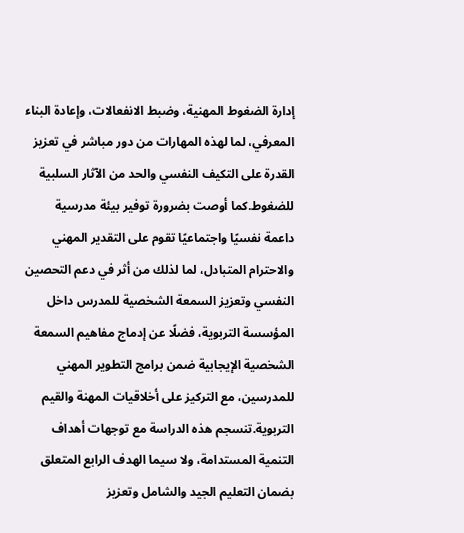إدارة الضغوط المهنية، وضبط الانفعالات، وإعادة البناء المعرفي، لما لهذه المهارات من دور مباشر في تعزيز القدرة على التكيف النفسي والحد من الآثار السلبية للضغوط.كما أوصت بضرورة توفير بيئة مدرسية داعمة نفسيًا واجتماعيًا تقوم على التقدير المهني والاحترام المتبادل، لما لذلك من أثر في دعم التحصين النفسي وتعزيز السمعة الشخصية للمدرس داخل المؤسسة التربوية، فضلًا عن إدماج مفاهيم السمعة الشخصية الإيجابية ضمن برامج التطوير المهني للمدرسين، مع التركيز على أخلاقيات المهنة والقيم التربوية.تنسجم هذه الدراسة مع توجهات أهداف التنمية المستدامة، ولا سيما الهدف الرابع المتعلق بضمان التعليم الجيد والشامل وتعزيز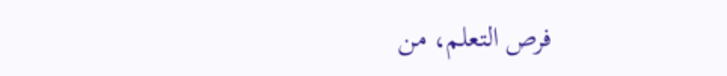فرص التعلم، من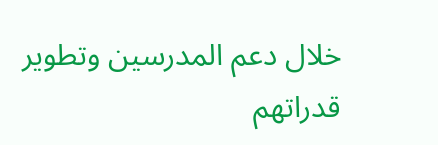خلال دعم المدرسين وتطوير قدراتهم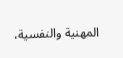المهنية والنفسية،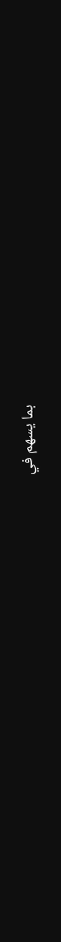بما يسهم في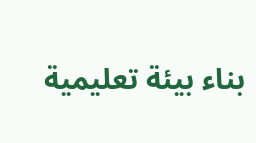بناء بيئة تعليمية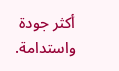أكثر جودة واستدامة.